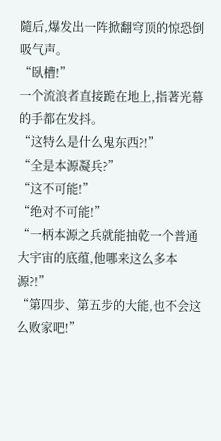隨后,爆发出一阵掀翻穹顶的惊恐倒吸气声。
“臥槽!”
一个流浪者直接跪在地上,指著光幕的手都在发抖。
“这特么是什么鬼东西?!”
“全是本源凝兵?”
“这不可能!”
“绝对不可能!”
“一柄本源之兵就能抽乾一个普通大宇宙的底蕴,他哪来这么多本源?!”
“第四步、第五步的大能,也不会这么败家吧!”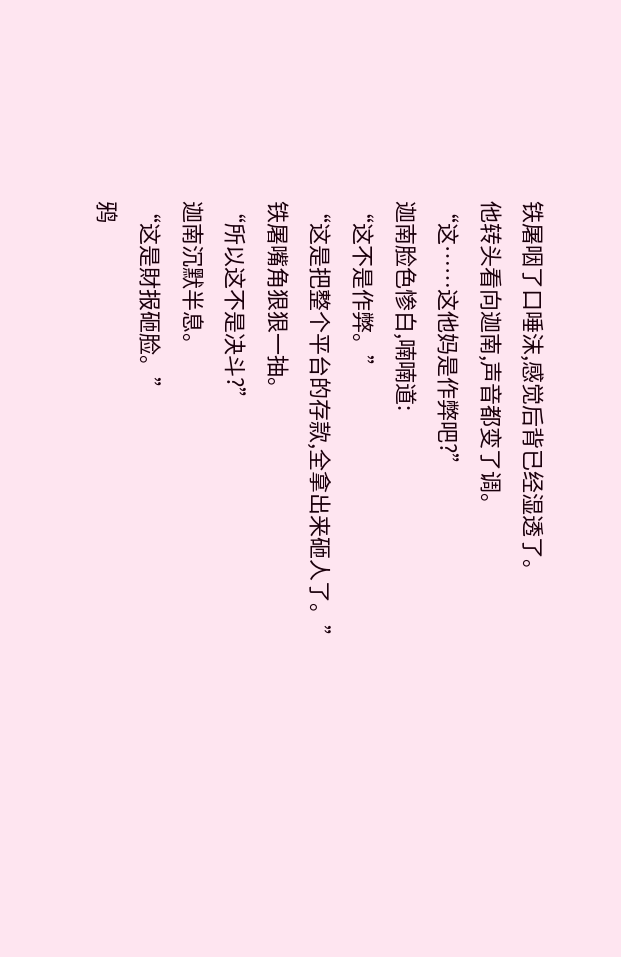铁屠咽了口唾沫,感觉后背已经湿透了。
他转头看向迦南,声音都变了调。
“这……这他妈是作弊吧?”
迦南脸色惨白,喃喃道:
“这不是作弊。”
“这是把整个平台的存款,全拿出来砸人了。”
铁屠嘴角狠狠一抽。
“所以这不是决斗?”
迦南沉默半息。
“这是財报砸脸。”
鸦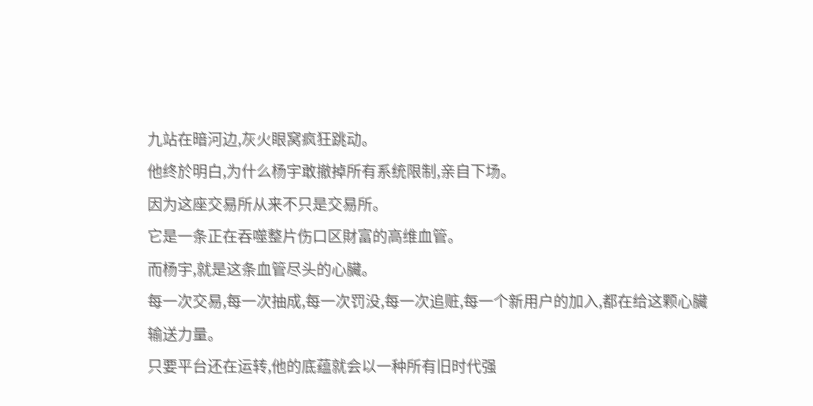九站在暗河边,灰火眼窝疯狂跳动。
他终於明白,为什么杨宇敢撤掉所有系统限制,亲自下场。
因为这座交易所从来不只是交易所。
它是一条正在吞噬整片伤口区財富的高维血管。
而杨宇,就是这条血管尽头的心臟。
每一次交易,每一次抽成,每一次罚没,每一次追赃,每一个新用户的加入,都在给这颗心臟输送力量。
只要平台还在运转,他的底蕴就会以一种所有旧时代强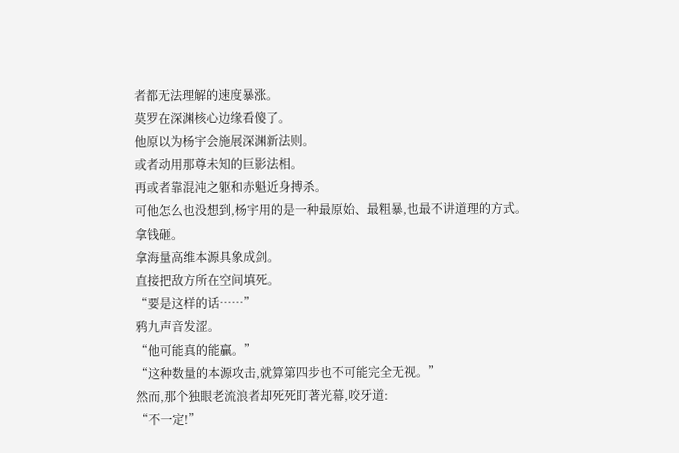者都无法理解的速度暴涨。
莫罗在深渊核心边缘看傻了。
他原以为杨宇会施展深渊新法则。
或者动用那尊未知的巨影法相。
再或者靠混沌之躯和赤魁近身搏杀。
可他怎么也没想到,杨宇用的是一种最原始、最粗暴,也最不讲道理的方式。
拿钱砸。
拿海量高维本源具象成剑。
直接把敌方所在空间填死。
“要是这样的话……”
鸦九声音发涩。
“他可能真的能贏。”
“这种数量的本源攻击,就算第四步也不可能完全无视。”
然而,那个独眼老流浪者却死死盯著光幕,咬牙道:
“不一定!”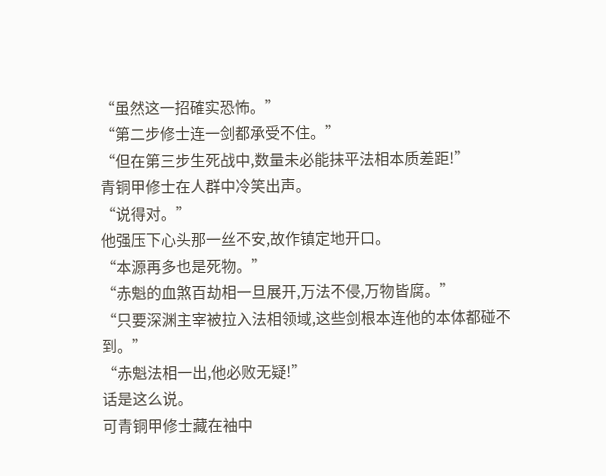“虽然这一招確实恐怖。”
“第二步修士连一剑都承受不住。”
“但在第三步生死战中,数量未必能抹平法相本质差距!”
青铜甲修士在人群中冷笑出声。
“说得对。”
他强压下心头那一丝不安,故作镇定地开口。
“本源再多也是死物。”
“赤魁的血煞百劫相一旦展开,万法不侵,万物皆腐。”
“只要深渊主宰被拉入法相领域,这些剑根本连他的本体都碰不到。”
“赤魁法相一出,他必败无疑!”
话是这么说。
可青铜甲修士藏在袖中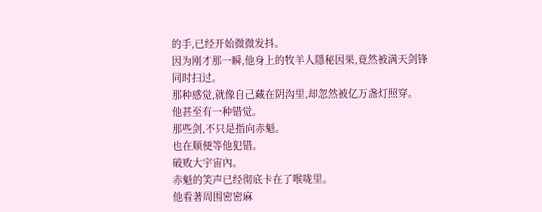的手,已经开始微微发抖。
因为刚才那一瞬,他身上的牧羊人隱秘因果,竟然被满天剑锋同时扫过。
那种感觉,就像自己藏在阴沟里,却忽然被亿万盏灯照穿。
他甚至有一种错觉。
那些剑,不只是指向赤魁。
也在顺便等他犯错。
破败大宇宙內。
赤魁的笑声已经彻底卡在了喉咙里。
他看著周围密密麻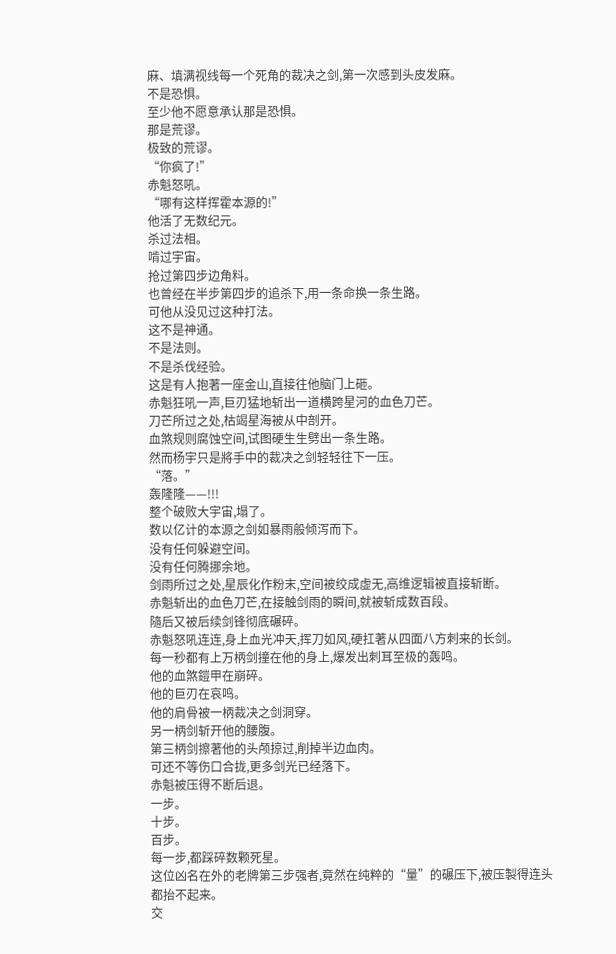麻、填满视线每一个死角的裁决之剑,第一次感到头皮发麻。
不是恐惧。
至少他不愿意承认那是恐惧。
那是荒谬。
极致的荒谬。
“你疯了!”
赤魁怒吼。
“哪有这样挥霍本源的!”
他活了无数纪元。
杀过法相。
啃过宇宙。
抢过第四步边角料。
也曾经在半步第四步的追杀下,用一条命换一条生路。
可他从没见过这种打法。
这不是神通。
不是法则。
不是杀伐经验。
这是有人抱著一座金山,直接往他脑门上砸。
赤魁狂吼一声,巨刃猛地斩出一道横跨星河的血色刀芒。
刀芒所过之处,枯竭星海被从中剖开。
血煞规则腐蚀空间,试图硬生生劈出一条生路。
然而杨宇只是將手中的裁决之剑轻轻往下一压。
“落。”
轰隆隆——!!!
整个破败大宇宙,塌了。
数以亿计的本源之剑如暴雨般倾泻而下。
没有任何躲避空间。
没有任何腾挪余地。
剑雨所过之处,星辰化作粉末,空间被绞成虚无,高维逻辑被直接斩断。
赤魁斩出的血色刀芒,在接触剑雨的瞬间,就被斩成数百段。
隨后又被后续剑锋彻底碾碎。
赤魁怒吼连连,身上血光冲天,挥刀如风,硬扛著从四面八方刺来的长剑。
每一秒都有上万柄剑撞在他的身上,爆发出刺耳至极的轰鸣。
他的血煞鎧甲在崩碎。
他的巨刃在哀鸣。
他的肩骨被一柄裁决之剑洞穿。
另一柄剑斩开他的腰腹。
第三柄剑擦著他的头颅掠过,削掉半边血肉。
可还不等伤口合拢,更多剑光已经落下。
赤魁被压得不断后退。
一步。
十步。
百步。
每一步,都踩碎数颗死星。
这位凶名在外的老牌第三步强者,竟然在纯粹的“量”的碾压下,被压製得连头都抬不起来。
交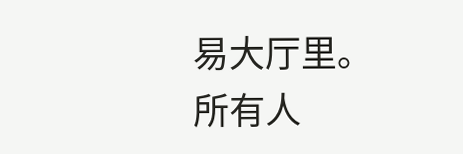易大厅里。
所有人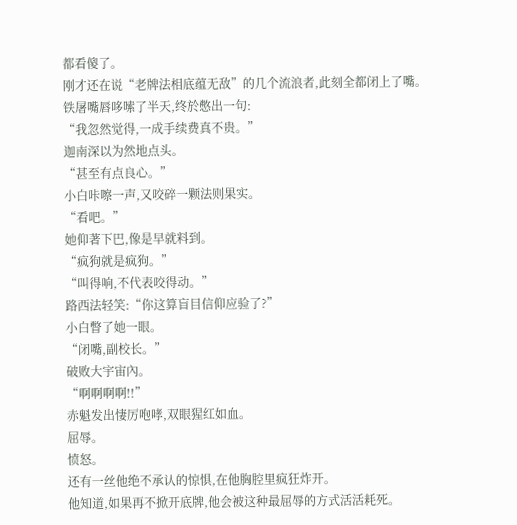都看傻了。
刚才还在说“老牌法相底蕴无敌”的几个流浪者,此刻全都闭上了嘴。
铁屠嘴唇哆嗦了半天,终於憋出一句:
“我忽然觉得,一成手续费真不贵。”
迦南深以为然地点头。
“甚至有点良心。”
小白咔嚓一声,又咬碎一颗法则果实。
“看吧。”
她仰著下巴,像是早就料到。
“疯狗就是疯狗。”
“叫得响,不代表咬得动。”
路西法轻笑:“你这算盲目信仰应验了?”
小白瞥了她一眼。
“闭嘴,副校长。”
破败大宇宙內。
“啊啊啊啊!!”
赤魁发出悽厉咆哮,双眼猩红如血。
屈辱。
愤怒。
还有一丝他绝不承认的惊惧,在他胸腔里疯狂炸开。
他知道,如果再不掀开底牌,他会被这种最屈辱的方式活活耗死。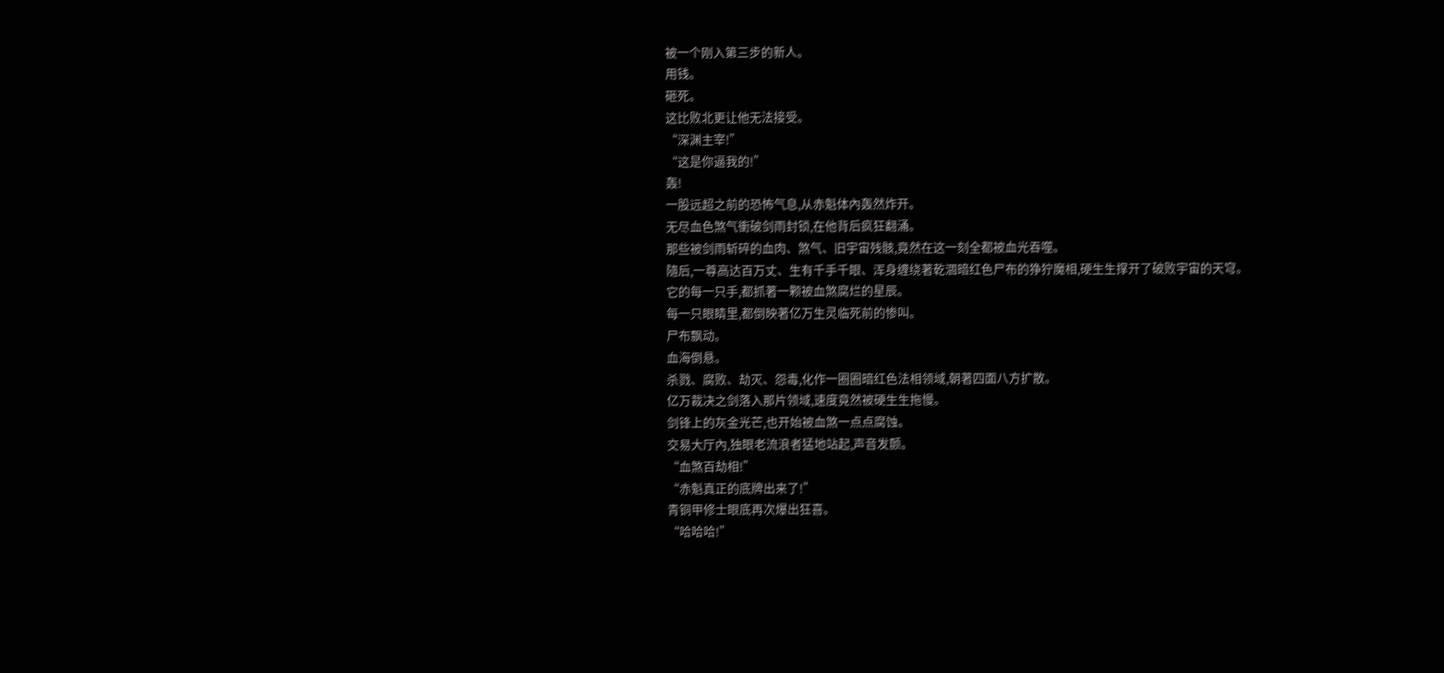被一个刚入第三步的新人。
用钱。
砸死。
这比败北更让他无法接受。
“深渊主宰!”
“这是你逼我的!”
轰!
一股远超之前的恐怖气息,从赤魁体內轰然炸开。
无尽血色煞气衝破剑雨封锁,在他背后疯狂翻涌。
那些被剑雨斩碎的血肉、煞气、旧宇宙残骸,竟然在这一刻全都被血光吞噬。
隨后,一尊高达百万丈、生有千手千眼、浑身缠绕著乾涸暗红色尸布的狰狞魔相,硬生生撑开了破败宇宙的天穹。
它的每一只手,都抓著一颗被血煞腐烂的星辰。
每一只眼睛里,都倒映著亿万生灵临死前的惨叫。
尸布飘动。
血海倒悬。
杀戮、腐败、劫灭、怨毒,化作一圈圈暗红色法相领域,朝著四面八方扩散。
亿万裁决之剑落入那片领域,速度竟然被硬生生拖慢。
剑锋上的灰金光芒,也开始被血煞一点点腐蚀。
交易大厅內,独眼老流浪者猛地站起,声音发颤。
“血煞百劫相!”
“赤魁真正的底牌出来了!”
青铜甲修士眼底再次爆出狂喜。
“哈哈哈!”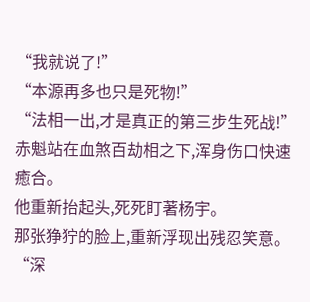“我就说了!”
“本源再多也只是死物!”
“法相一出,才是真正的第三步生死战!”
赤魁站在血煞百劫相之下,浑身伤口快速癒合。
他重新抬起头,死死盯著杨宇。
那张狰狞的脸上,重新浮现出残忍笑意。
“深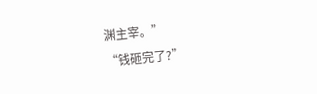渊主宰。”
“钱砸完了?”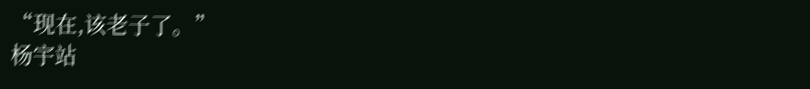“现在,该老子了。”
杨宇站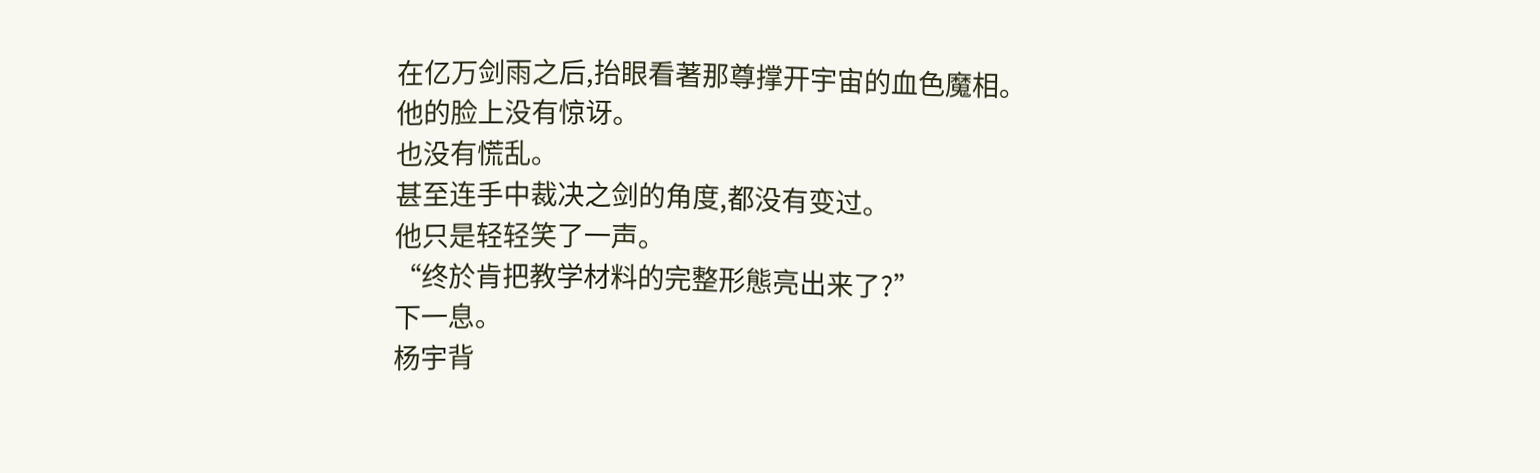在亿万剑雨之后,抬眼看著那尊撑开宇宙的血色魔相。
他的脸上没有惊讶。
也没有慌乱。
甚至连手中裁决之剑的角度,都没有变过。
他只是轻轻笑了一声。
“终於肯把教学材料的完整形態亮出来了?”
下一息。
杨宇背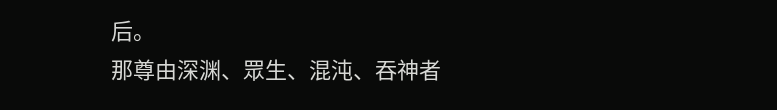后。
那尊由深渊、眾生、混沌、吞神者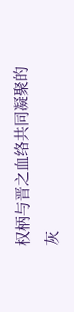权柄与晋之血络共同凝聚的灰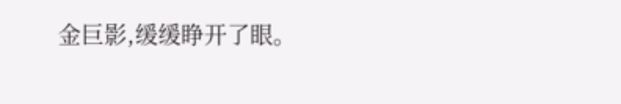金巨影,缓缓睁开了眼。